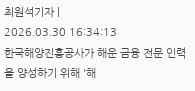최원석기자 |
2026.03.30 16:34:13
한국해양진흥공사가 해운 금융 전문 인력을 양성하기 위해 '해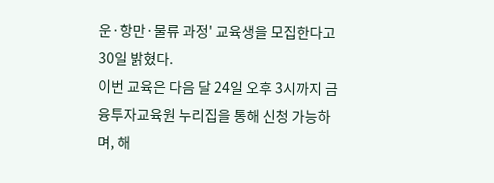운·항만·물류 과정' 교육생을 모집한다고 30일 밝혔다.
이번 교육은 다음 달 24일 오후 3시까지 금융투자교육원 누리집을 통해 신청 가능하며, 해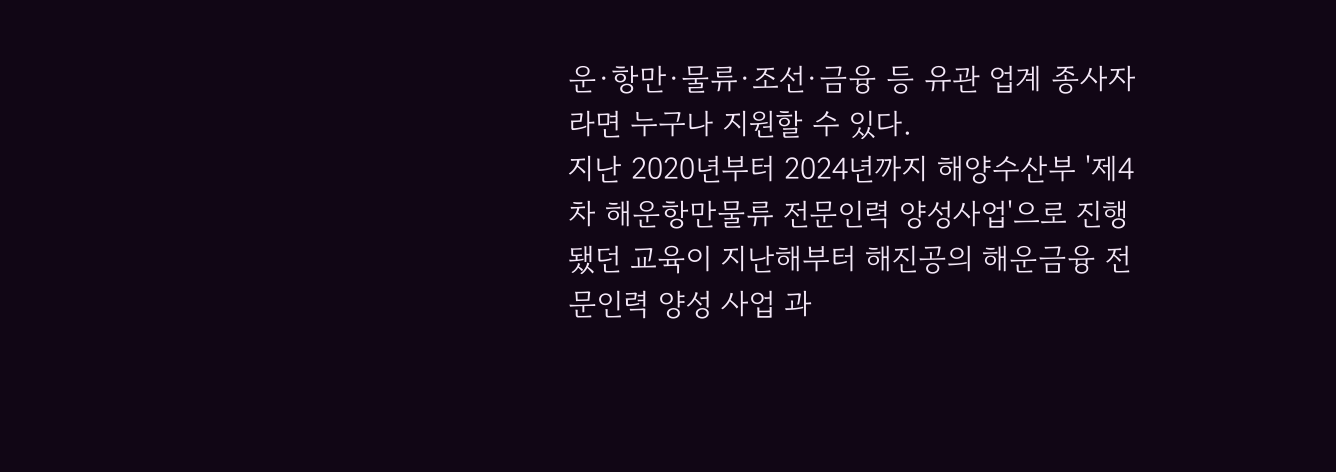운·항만·물류·조선·금융 등 유관 업계 종사자라면 누구나 지원할 수 있다.
지난 2020년부터 2024년까지 해양수산부 '제4차 해운항만물류 전문인력 양성사업'으로 진행됐던 교육이 지난해부터 해진공의 해운금융 전문인력 양성 사업 과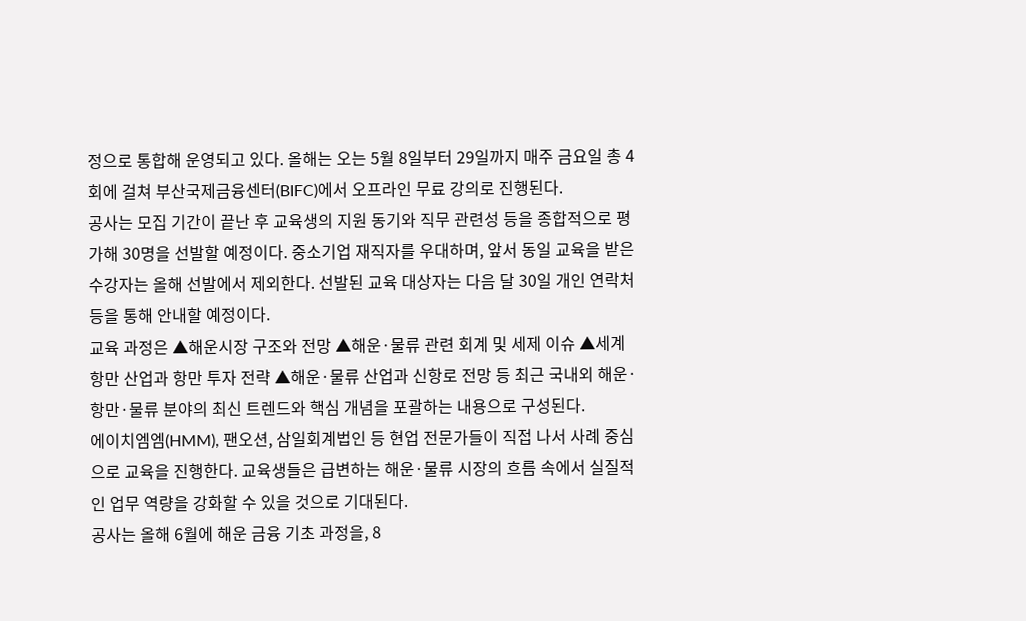정으로 통합해 운영되고 있다. 올해는 오는 5월 8일부터 29일까지 매주 금요일 총 4회에 걸쳐 부산국제금융센터(BIFC)에서 오프라인 무료 강의로 진행된다.
공사는 모집 기간이 끝난 후 교육생의 지원 동기와 직무 관련성 등을 종합적으로 평가해 30명을 선발할 예정이다. 중소기업 재직자를 우대하며, 앞서 동일 교육을 받은 수강자는 올해 선발에서 제외한다. 선발된 교육 대상자는 다음 달 30일 개인 연락처 등을 통해 안내할 예정이다.
교육 과정은 ▲해운시장 구조와 전망 ▲해운·물류 관련 회계 및 세제 이슈 ▲세계 항만 산업과 항만 투자 전략 ▲해운·물류 산업과 신항로 전망 등 최근 국내외 해운·항만·물류 분야의 최신 트렌드와 핵심 개념을 포괄하는 내용으로 구성된다.
에이치엠엠(HMM), 팬오션, 삼일회계법인 등 현업 전문가들이 직접 나서 사례 중심으로 교육을 진행한다. 교육생들은 급변하는 해운·물류 시장의 흐름 속에서 실질적인 업무 역량을 강화할 수 있을 것으로 기대된다.
공사는 올해 6월에 해운 금융 기초 과정을, 8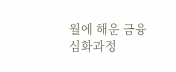월에 해운 금융 심화과정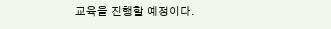교육을 진행할 예정이다.